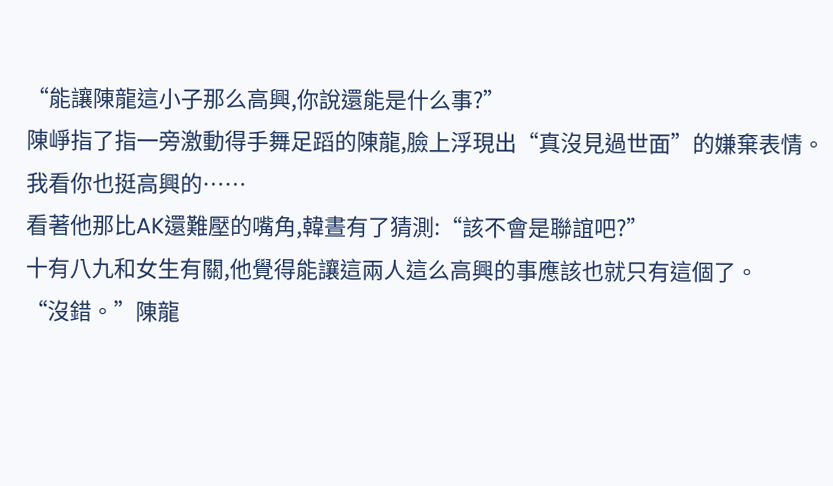“能讓陳龍這小子那么高興,你說還能是什么事?”
陳崢指了指一旁激動得手舞足蹈的陳龍,臉上浮現出“真沒見過世面”的嫌棄表情。
我看你也挺高興的……
看著他那比AK還難壓的嘴角,韓晝有了猜測:“該不會是聯誼吧?”
十有八九和女生有關,他覺得能讓這兩人這么高興的事應該也就只有這個了。
“沒錯。”陳龍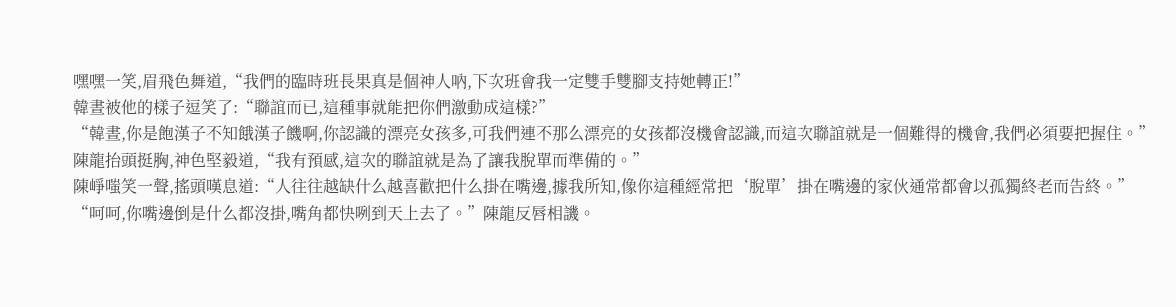嘿嘿一笑,眉飛色舞道,“我們的臨時班長果真是個神人吶,下次班會我一定雙手雙腳支持她轉正!”
韓晝被他的樣子逗笑了:“聯誼而已,這種事就能把你們激動成這樣?”
“韓晝,你是飽漢子不知餓漢子饑啊,你認識的漂亮女孩多,可我們連不那么漂亮的女孩都沒機會認識,而這次聯誼就是一個難得的機會,我們必須要把握住。”
陳龍抬頭挺胸,神色堅毅道,“我有預感,這次的聯誼就是為了讓我脫單而準備的。”
陳崢嗤笑一聲,搖頭嘆息道:“人往往越缺什么越喜歡把什么掛在嘴邊,據我所知,像你這種經常把‘脫單’掛在嘴邊的家伙通常都會以孤獨終老而告終。”
“呵呵,你嘴邊倒是什么都沒掛,嘴角都快咧到天上去了。”陳龍反唇相譏。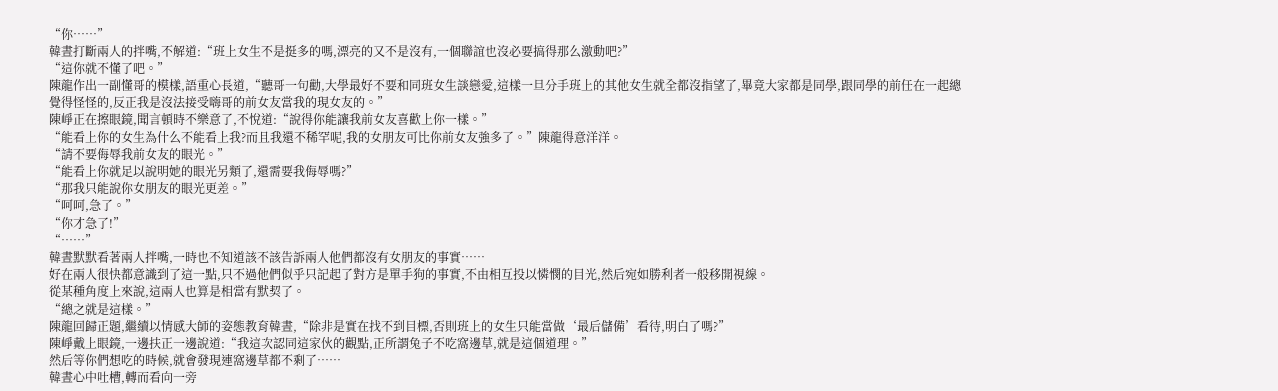“你……”
韓晝打斷兩人的拌嘴,不解道:“班上女生不是挺多的嗎,漂亮的又不是沒有,一個聯誼也沒必要搞得那么激動吧?”
“這你就不懂了吧。”
陳龍作出一副懂哥的模樣,語重心長道,“聽哥一句勸,大學最好不要和同班女生談戀愛,這樣一旦分手班上的其他女生就全都沒指望了,畢竟大家都是同學,跟同學的前任在一起總覺得怪怪的,反正我是沒法接受嗨哥的前女友當我的現女友的。”
陳崢正在擦眼鏡,聞言頓時不樂意了,不悅道:“說得你能讓我前女友喜歡上你一樣。”
“能看上你的女生為什么不能看上我?而且我還不稀罕呢,我的女朋友可比你前女友強多了。”陳龍得意洋洋。
“請不要侮辱我前女友的眼光。”
“能看上你就足以說明她的眼光另類了,還需要我侮辱嗎?”
“那我只能說你女朋友的眼光更差。”
“呵呵,急了。”
“你才急了!”
“……”
韓晝默默看著兩人拌嘴,一時也不知道該不該告訴兩人他們都沒有女朋友的事實……
好在兩人很快都意識到了這一點,只不過他們似乎只記起了對方是單手狗的事實,不由相互投以憐憫的目光,然后宛如勝利者一般移開視線。
從某種角度上來說,這兩人也算是相當有默契了。
“總之就是這樣。”
陳龍回歸正題,繼續以情感大師的姿態教育韓晝,“除非是實在找不到目標,否則班上的女生只能當做‘最后儲備’看待,明白了嗎?”
陳崢戴上眼鏡,一邊扶正一邊說道:“我這次認同這家伙的觀點,正所謂兔子不吃窩邊草,就是這個道理。”
然后等你們想吃的時候,就會發現連窩邊草都不剩了……
韓晝心中吐槽,轉而看向一旁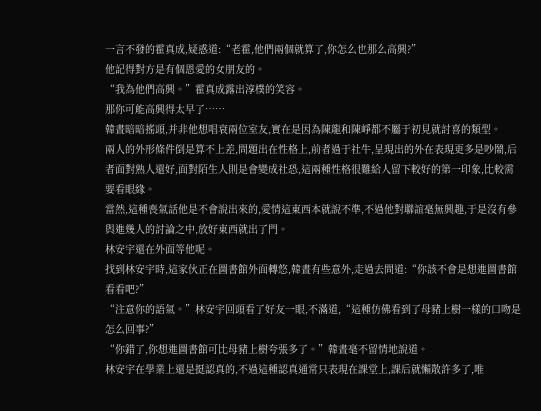一言不發的霍真成,疑惑道:“老霍,他們兩個就算了,你怎么也那么高興?”
他記得對方是有個恩愛的女朋友的。
“我為他們高興。”霍真成露出淳樸的笑容。
那你可能高興得太早了……
韓晝暗暗搖頭,并非他想唱衰兩位室友,實在是因為陳龍和陳崢都不屬于初見就討喜的類型。
兩人的外形條件倒是算不上差,問題出在性格上,前者過于社牛,呈現出的外在表現更多是吵鬧,后者面對熟人還好,面對陌生人則是會變成社恐,這兩種性格很難給人留下較好的第一印象,比較需要看眼緣。
當然,這種喪氣話他是不會說出來的,愛情這東西本就說不準,不過他對聯誼毫無興趣,于是沒有參與進幾人的討論之中,放好東西就出了門。
林安宇還在外面等他呢。
找到林安宇時,這家伙正在圖書館外面轉悠,韓晝有些意外,走過去問道:“你該不會是想進圖書館看看吧?”
“注意你的語氣。”林安宇回頭看了好友一眼,不滿道,“這種仿佛看到了母豬上樹一樣的口吻是怎么回事?”
“你錯了,你想進圖書館可比母豬上樹夸張多了。”韓晝毫不留情地說道。
林安宇在學業上還是挺認真的,不過這種認真通常只表現在課堂上,課后就懶散許多了,唯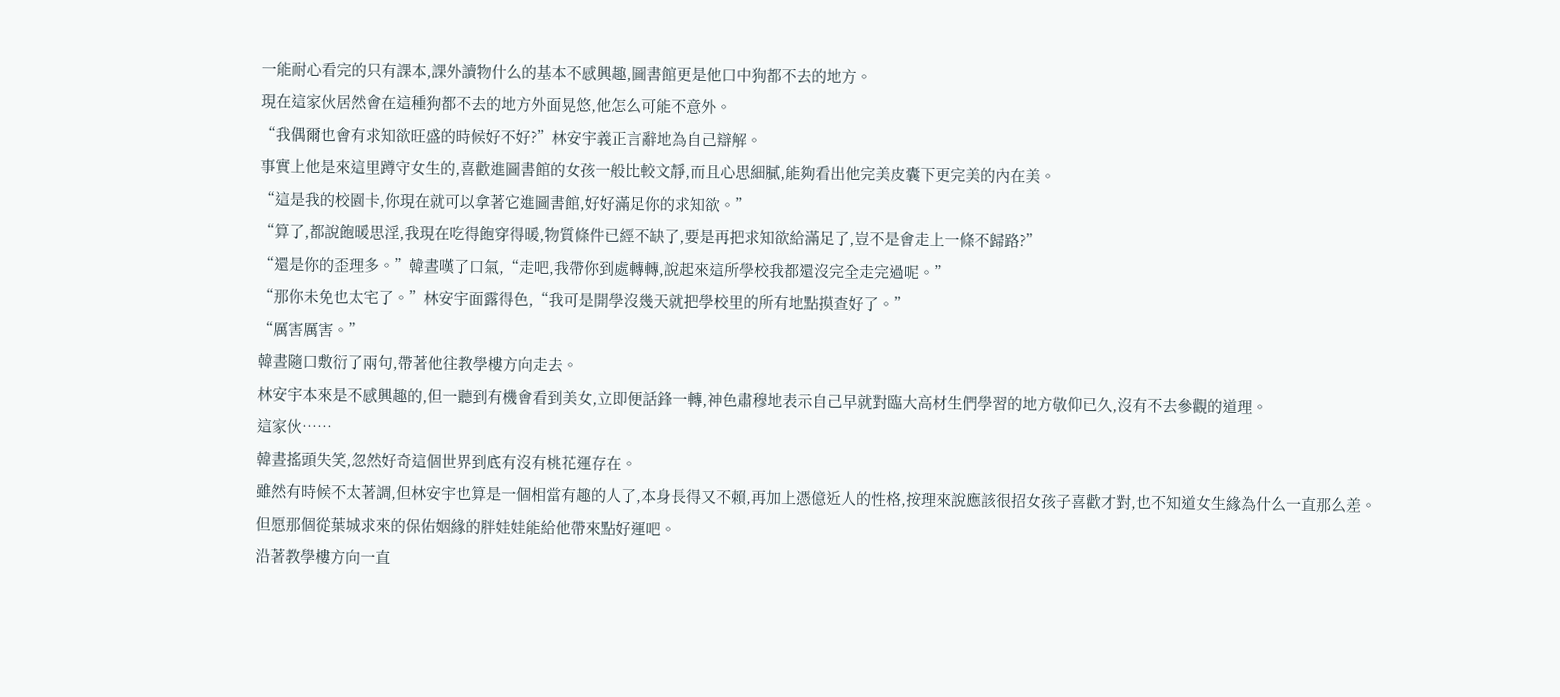一能耐心看完的只有課本,課外讀物什么的基本不感興趣,圖書館更是他口中狗都不去的地方。
現在這家伙居然會在這種狗都不去的地方外面晃悠,他怎么可能不意外。
“我偶爾也會有求知欲旺盛的時候好不好?”林安宇義正言辭地為自己辯解。
事實上他是來這里蹲守女生的,喜歡進圖書館的女孩一般比較文靜,而且心思細膩,能夠看出他完美皮囊下更完美的內在美。
“這是我的校園卡,你現在就可以拿著它進圖書館,好好滿足你的求知欲。”
“算了,都說飽暖思淫,我現在吃得飽穿得暖,物質條件已經不缺了,要是再把求知欲給滿足了,豈不是會走上一條不歸路?”
“還是你的歪理多。”韓晝嘆了口氣,“走吧,我帶你到處轉轉,說起來這所學校我都還沒完全走完過呢。”
“那你未免也太宅了。”林安宇面露得色,“我可是開學沒幾天就把學校里的所有地點摸查好了。”
“厲害厲害。”
韓晝隨口敷衍了兩句,帶著他往教學樓方向走去。
林安宇本來是不感興趣的,但一聽到有機會看到美女,立即便話鋒一轉,神色肅穆地表示自己早就對臨大高材生們學習的地方敬仰已久,沒有不去參觀的道理。
這家伙……
韓晝搖頭失笑,忽然好奇這個世界到底有沒有桃花運存在。
雖然有時候不太著調,但林安宇也算是一個相當有趣的人了,本身長得又不賴,再加上憑億近人的性格,按理來說應該很招女孩子喜歡才對,也不知道女生緣為什么一直那么差。
但愿那個從葉城求來的保佑姻緣的胖娃娃能給他帶來點好運吧。
沿著教學樓方向一直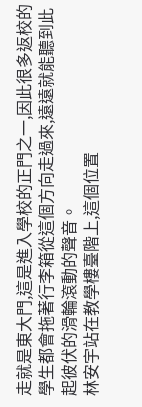走就是東大門,這是進入學校的正門之一,因此很多返校的學生都會拖著行李箱從這個方向走過來,遠遠就能聽到此起彼伏的滑輪滾動的聲音。
林安宇站在教學樓臺階上,這個位置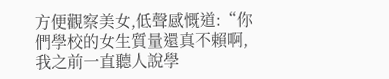方便觀察美女,低聲感慨道:“你們學校的女生質量還真不賴啊,我之前一直聽人說學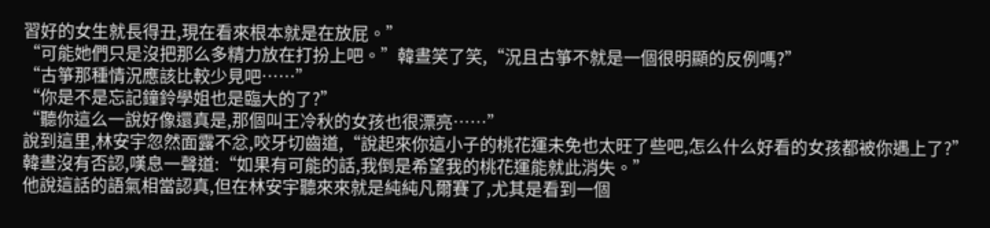習好的女生就長得丑,現在看來根本就是在放屁。”
“可能她們只是沒把那么多精力放在打扮上吧。”韓晝笑了笑,“況且古箏不就是一個很明顯的反例嗎?”
“古箏那種情況應該比較少見吧……”
“你是不是忘記鐘鈴學姐也是臨大的了?”
“聽你這么一說好像還真是,那個叫王冷秋的女孩也很漂亮……”
說到這里,林安宇忽然面露不忿,咬牙切齒道,“說起來你這小子的桃花運未免也太旺了些吧,怎么什么好看的女孩都被你遇上了?”
韓晝沒有否認,嘆息一聲道:“如果有可能的話,我倒是希望我的桃花運能就此消失。”
他說這話的語氣相當認真,但在林安宇聽來來就是純純凡爾賽了,尤其是看到一個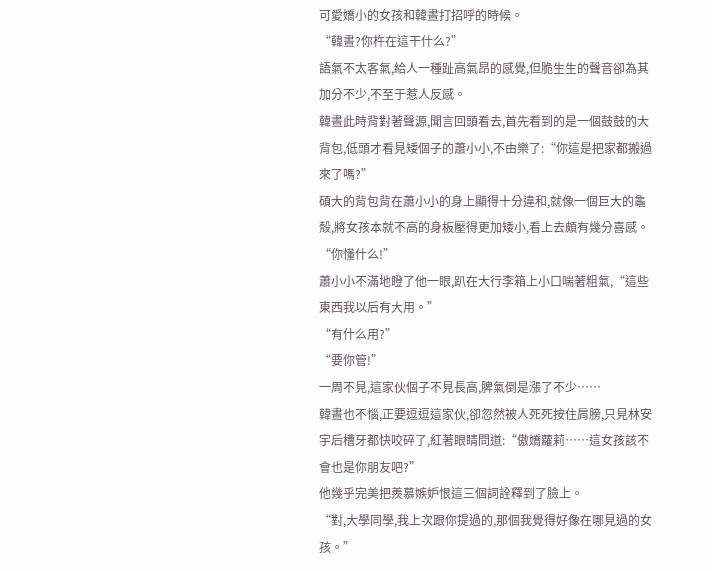可愛嬌小的女孩和韓晝打招呼的時候。
“韓晝?你杵在這干什么?”
語氣不太客氣,給人一種趾高氣昂的感覺,但脆生生的聲音卻為其加分不少,不至于惹人反感。
韓晝此時背對著聲源,聞言回頭看去,首先看到的是一個鼓鼓的大背包,低頭才看見矮個子的蕭小小,不由樂了:“你這是把家都搬過來了嗎?”
碩大的背包背在蕭小小的身上顯得十分違和,就像一個巨大的龜殼,將女孩本就不高的身板壓得更加矮小,看上去頗有幾分喜感。
“你懂什么!”
蕭小小不滿地瞪了他一眼,趴在大行李箱上小口喘著粗氣,“這些東西我以后有大用。”
“有什么用?”
“要你管!”
一周不見,這家伙個子不見長高,脾氣倒是漲了不少……
韓晝也不惱,正要逗逗這家伙,卻忽然被人死死按住肩膀,只見林安宇后槽牙都快咬碎了,紅著眼睛問道:“傲嬌蘿莉……這女孩該不會也是你朋友吧?”
他幾乎完美把羨慕嫉妒恨這三個詞詮釋到了臉上。
“對,大學同學,我上次跟你提過的,那個我覺得好像在哪見過的女孩。”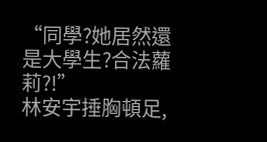“同學?她居然還是大學生?合法蘿莉?!”
林安宇捶胸頓足,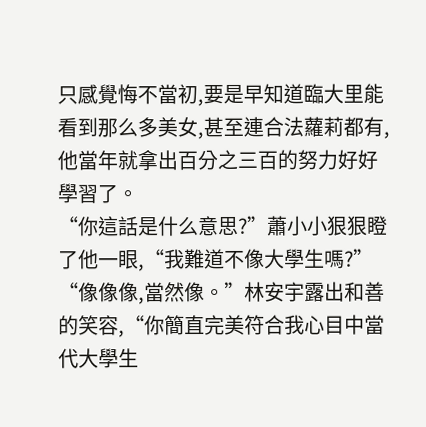只感覺悔不當初,要是早知道臨大里能看到那么多美女,甚至連合法蘿莉都有,他當年就拿出百分之三百的努力好好學習了。
“你這話是什么意思?”蕭小小狠狠瞪了他一眼,“我難道不像大學生嗎?”
“像像像,當然像。”林安宇露出和善的笑容,“你簡直完美符合我心目中當代大學生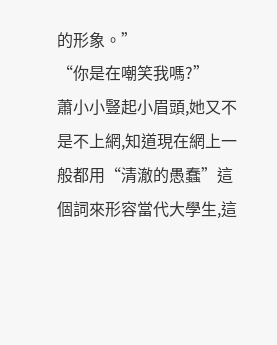的形象。”
“你是在嘲笑我嗎?”
蕭小小豎起小眉頭,她又不是不上網,知道現在網上一般都用“清澈的愚蠢”這個詞來形容當代大學生,這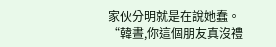家伙分明就是在說她蠢。
“韓晝,你這個朋友真沒禮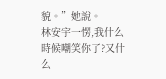貌。”她說。
林安宇一愣,我什么時候嘲笑你了?又什么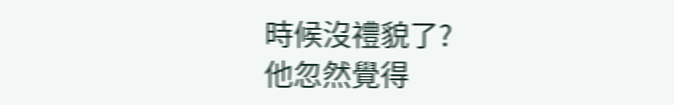時候沒禮貌了?
他忽然覺得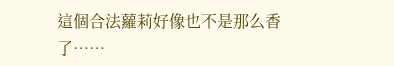這個合法蘿莉好像也不是那么香了……